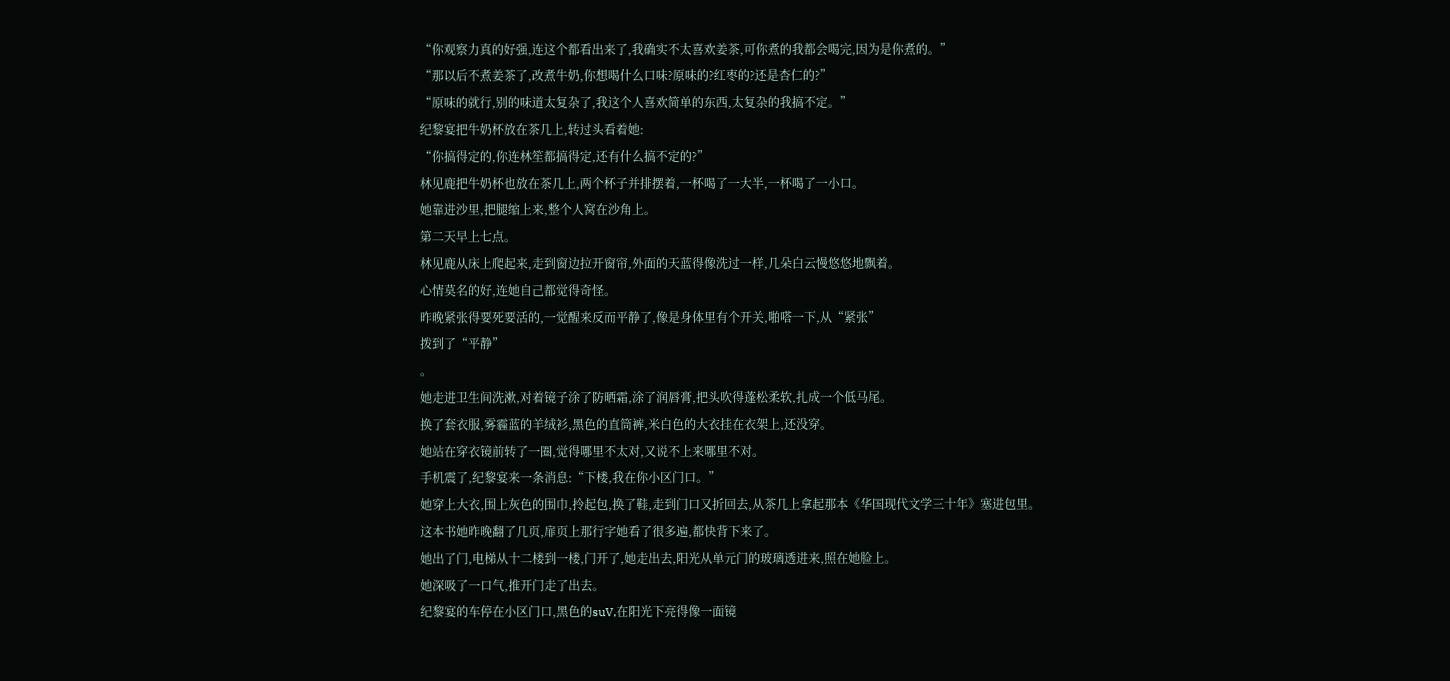“你观察力真的好强,连这个都看出来了,我确实不太喜欢姜茶,可你煮的我都会喝完,因为是你煮的。”
“那以后不煮姜茶了,改煮牛奶,你想喝什么口味?原味的?红枣的?还是杏仁的?”
“原味的就行,别的味道太复杂了,我这个人喜欢简单的东西,太复杂的我搞不定。”
纪黎宴把牛奶杯放在茶几上,转过头看着她:
“你搞得定的,你连林笙都搞得定,还有什么搞不定的?”
林见鹿把牛奶杯也放在茶几上,两个杯子并排摆着,一杯喝了一大半,一杯喝了一小口。
她靠进沙里,把腿缩上来,整个人窝在沙角上。
第二天早上七点。
林见鹿从床上爬起来,走到窗边拉开窗帘,外面的天蓝得像洗过一样,几朵白云慢悠悠地飘着。
心情莫名的好,连她自己都觉得奇怪。
昨晚紧张得要死要活的,一觉醒来反而平静了,像是身体里有个开关,啪嗒一下,从“紧张”
拨到了“平静”
。
她走进卫生间洗漱,对着镜子涂了防晒霜,涂了润唇膏,把头吹得蓬松柔软,扎成一个低马尾。
换了套衣服,雾霾蓝的羊绒衫,黑色的直筒裤,米白色的大衣挂在衣架上,还没穿。
她站在穿衣镜前转了一圈,觉得哪里不太对,又说不上来哪里不对。
手机震了,纪黎宴来一条消息:“下楼,我在你小区门口。”
她穿上大衣,围上灰色的围巾,拎起包,换了鞋,走到门口又折回去,从茶几上拿起那本《华国现代文学三十年》塞进包里。
这本书她昨晚翻了几页,扉页上那行字她看了很多遍,都快背下来了。
她出了门,电梯从十二楼到一楼,门开了,她走出去,阳光从单元门的玻璃透进来,照在她脸上。
她深吸了一口气,推开门走了出去。
纪黎宴的车停在小区门口,黑色的suV,在阳光下亮得像一面镜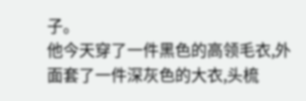子。
他今天穿了一件黑色的高领毛衣,外面套了一件深灰色的大衣,头梳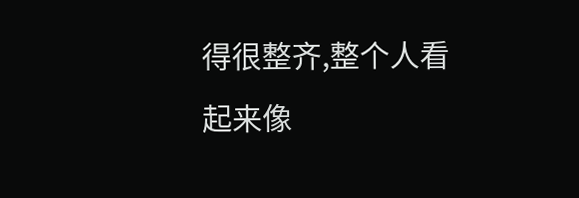得很整齐,整个人看起来像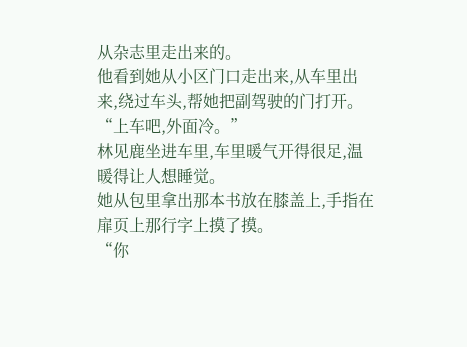从杂志里走出来的。
他看到她从小区门口走出来,从车里出来,绕过车头,帮她把副驾驶的门打开。
“上车吧,外面冷。”
林见鹿坐进车里,车里暖气开得很足,温暖得让人想睡觉。
她从包里拿出那本书放在膝盖上,手指在扉页上那行字上摸了摸。
“你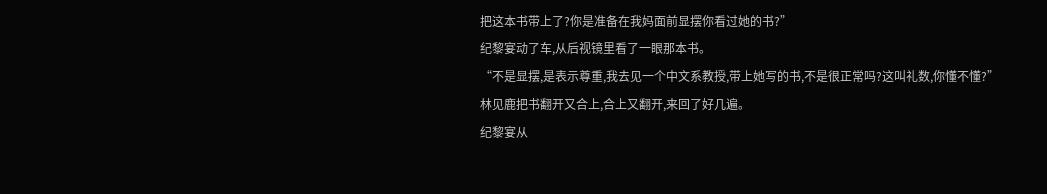把这本书带上了?你是准备在我妈面前显摆你看过她的书?”
纪黎宴动了车,从后视镜里看了一眼那本书。
“不是显摆,是表示尊重,我去见一个中文系教授,带上她写的书,不是很正常吗?这叫礼数,你懂不懂?”
林见鹿把书翻开又合上,合上又翻开,来回了好几遍。
纪黎宴从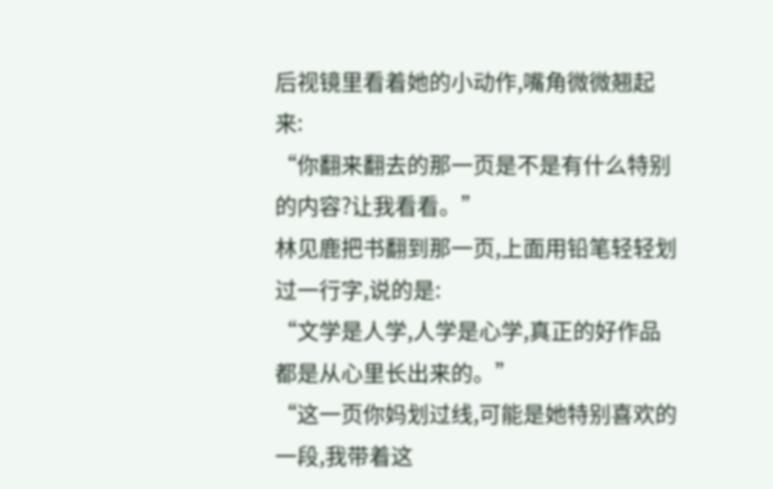后视镜里看着她的小动作,嘴角微微翘起来:
“你翻来翻去的那一页是不是有什么特别的内容?让我看看。”
林见鹿把书翻到那一页,上面用铅笔轻轻划过一行字,说的是:
“文学是人学,人学是心学,真正的好作品都是从心里长出来的。”
“这一页你妈划过线,可能是她特别喜欢的一段,我带着这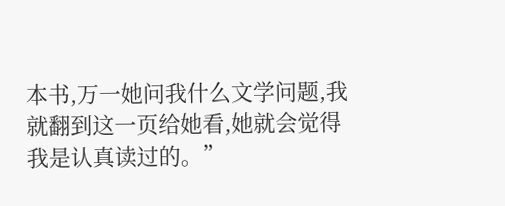本书,万一她问我什么文学问题,我就翻到这一页给她看,她就会觉得我是认真读过的。”